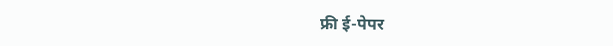फ्री ई-पेपर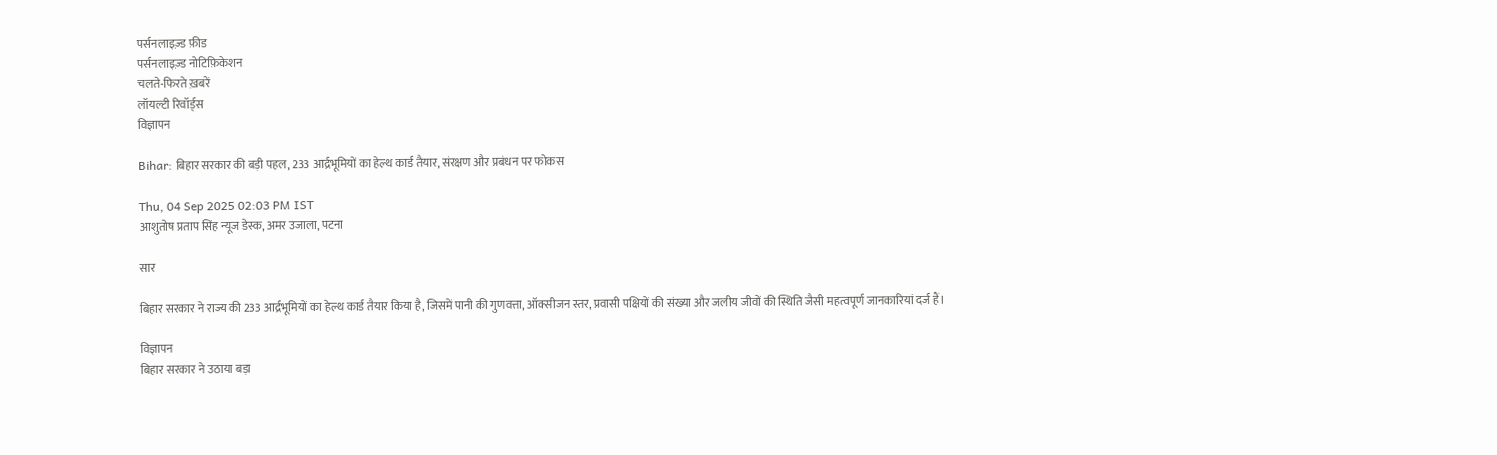पर्सनलाइज़्ड फ़ीड
पर्सनलाइज़्ड नोटिफ़िकेशन
चलते-फिरते ख़बरें
लॉयल्टी रिवॉर्ड्स
विज्ञापन

Bihar: बिहार सरकार की बड़ी पहल, 233 आर्द्रभूमियों का हेल्थ कार्ड तैयार, संरक्षण और प्रबंधन पर फोकस

Thu, 04 Sep 2025 02:03 PM IST
आशुतोष प्रताप सिंह न्यूज डेस्क, अमर उजाला, पटना

सार

बिहार सरकार ने राज्य की 233 आर्द्रभूमियों का हेल्थ कार्ड तैयार किया है, जिसमें पानी की गुणवत्ता, ऑक्सीजन स्तर, प्रवासी पक्षियों की संख्या और जलीय जीवों की स्थिति जैसी महत्वपूर्ण जानकारियां दर्ज हैं।

विज्ञापन
बिहार सरकार ने उठाया बड़ा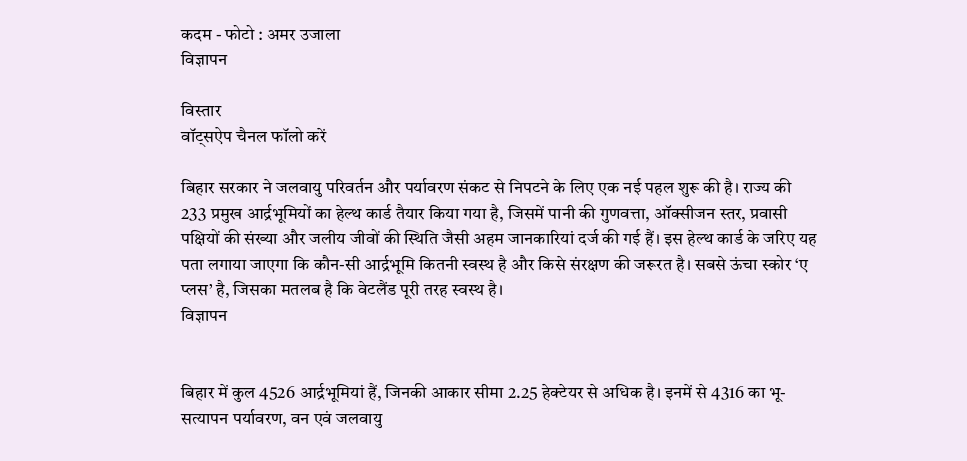कदम - फोटो : अमर उजाला
विज्ञापन

विस्तार
वॉट्सऐप चैनल फॉलो करें

बिहार सरकार ने जलवायु परिवर्तन और पर्यावरण संकट से निपटने के लिए एक नई पहल शुरू की है। राज्य की 233 प्रमुख आर्द्रभूमियों का हेल्थ कार्ड तैयार किया गया है, जिसमें पानी की गुणवत्ता, ऑक्सीजन स्तर, प्रवासी पक्षियों की संख्या और जलीय जीवों की स्थिति जैसी अहम जानकारियां दर्ज की गई हैं। इस हेल्थ कार्ड के जरिए यह पता लगाया जाएगा कि कौन-सी आर्द्रभूमि कितनी स्वस्थ है और किसे संरक्षण की जरूरत है। सबसे ऊंचा स्कोर ‘ए प्लस’ है, जिसका मतलब है कि वेटलैंड पूरी तरह स्वस्थ है।
विज्ञापन


बिहार में कुल 4526 आर्द्रभूमियां हैं, जिनकी आकार सीमा 2.25 हेक्टेयर से अधिक है। इनमें से 4316 का भू-सत्यापन पर्यावरण, वन एवं जलवायु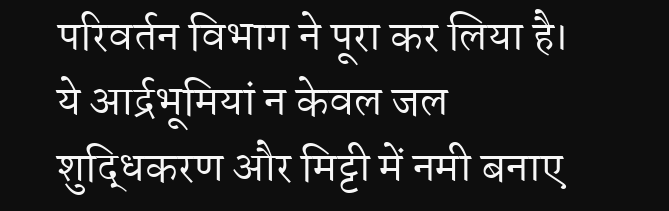परिवर्तन विभाग ने पूरा कर लिया है। ये आर्द्रभूमियां न केवल जल शुद्धिकरण और मिट्टी में नमी बनाए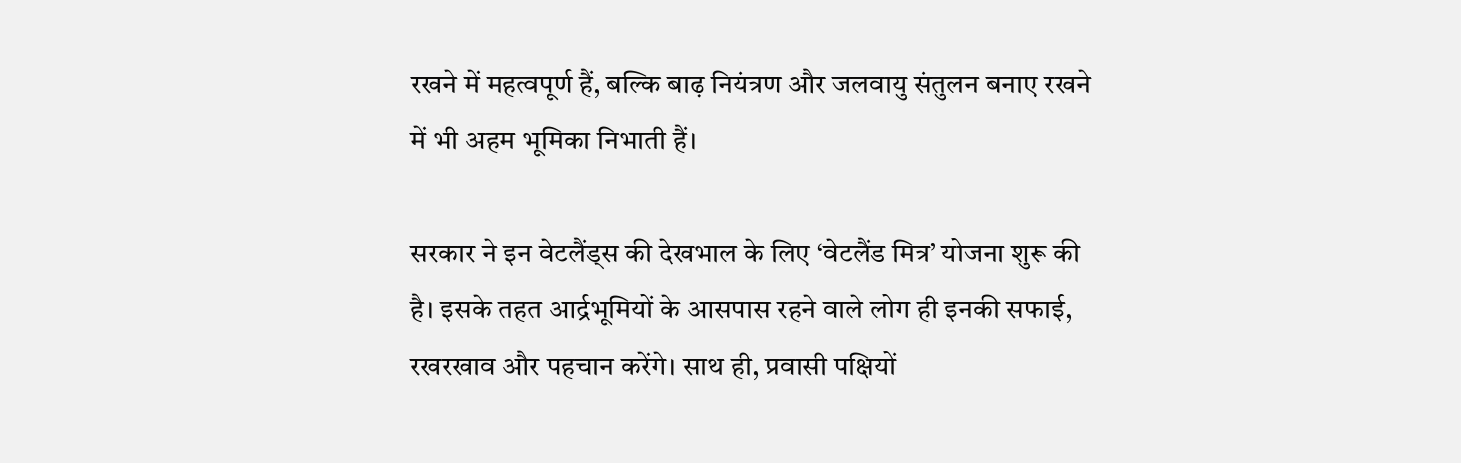रखने में महत्वपूर्ण हैं, बल्कि बाढ़ नियंत्रण और जलवायु संतुलन बनाए रखने में भी अहम भूमिका निभाती हैं।

सरकार ने इन वेटलैंड्स की देखभाल के लिए ‘वेटलैंड मित्र’ योजना शुरू की है। इसके तहत आर्द्रभूमियों के आसपास रहने वाले लोग ही इनकी सफाई, रखरखाव और पहचान करेंगे। साथ ही, प्रवासी पक्षियों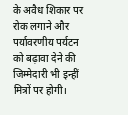के अवैध शिकार पर रोक लगाने और पर्यावरणीय पर्यटन को बढ़ावा देने की जिम्मेदारी भी इन्हीं मित्रों पर होगी।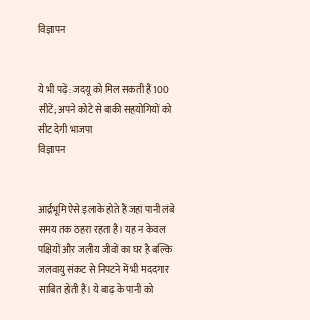विज्ञापन


ये भी पढ़ें: जदयू को मिल सकती हैं 100 सीटें; अपने कोटे से बाकी सहयोगियों को सीट देगी भाजपा
विज्ञापन


आर्द्रभूमि ऐसे इलाके होते हैं जहां पानी लंबे समय तक ठहरा रहता है। यह न केवल पक्षियों और जलीय जीवों का घर है बल्कि जलवायु संकट से निपटने में भी मददगार साबित होती हैं। ये बाढ़ के पानी को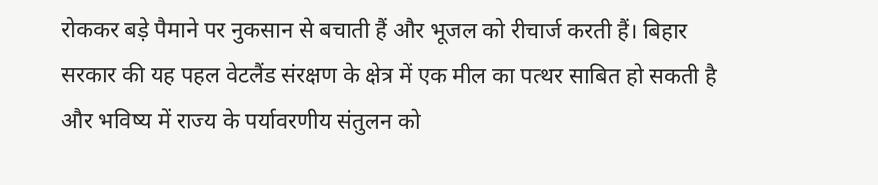रोककर बड़े पैमाने पर नुकसान से बचाती हैं और भूजल को रीचार्ज करती हैं। बिहार सरकार की यह पहल वेटलैंड संरक्षण के क्षेत्र में एक मील का पत्थर साबित हो सकती है और भविष्य में राज्य के पर्यावरणीय संतुलन को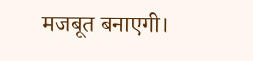मजबूत बनाएगी।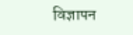विज्ञापन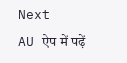Next
AU ऐप में पढ़ें